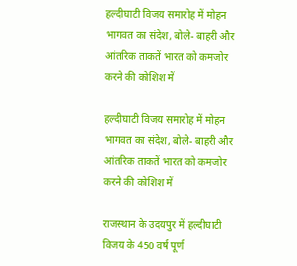हल्दीघाटी विजय समारोह में मोहन भागवत का संदेश, बोले- बाहरी और आंतरिक ताकतें भारत को कमजोर करने की कोशिश में

हल्दीघाटी विजय समारोह में मोहन भागवत का संदेश, बोले- बाहरी और आंतरिक ताकतें भारत को कमजोर करने की कोशिश में

राजस्थान के उदयपुर में हल्दीघाटी विजय के 450 वर्ष पूर्ण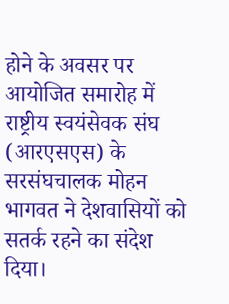होने के अवसर पर आयोजित समारोह में राष्ट्रीय स्वयंसेवक संघ (आरएसएस) के सरसंघचालक मोहन भागवत ने देशवासियों को सतर्क रहने का संदेश दिया।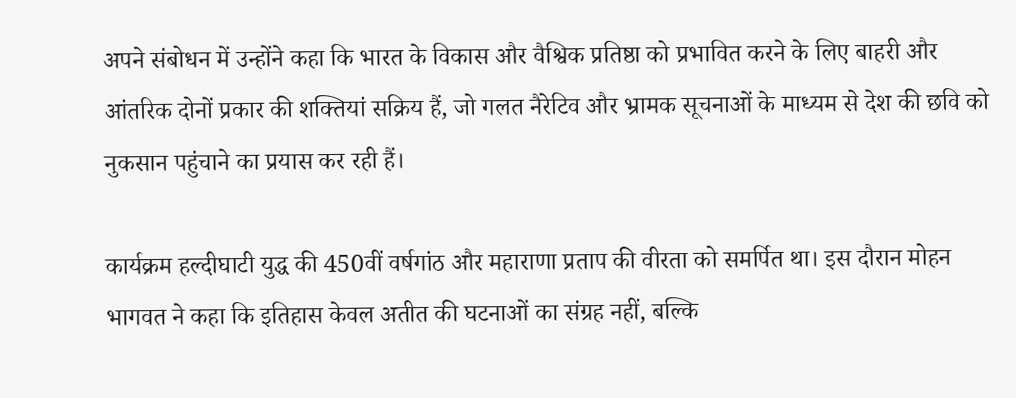अपने संबोधन में उन्होंने कहा कि भारत के विकास और वैश्विक प्रतिष्ठा को प्रभावित करने के लिए बाहरी और आंतरिक दोनों प्रकार की शक्तियां सक्रिय हैं, जो गलत नैरेटिव और भ्रामक सूचनाओं के माध्यम से देश की छवि को नुकसान पहुंचाने का प्रयास कर रही हैं।

कार्यक्रम हल्दीघाटी युद्ध की 450वीं वर्षगांठ और महाराणा प्रताप की वीरता को समर्पित था। इस दौरान मोहन भागवत ने कहा कि इतिहास केवल अतीत की घटनाओं का संग्रह नहीं, बल्कि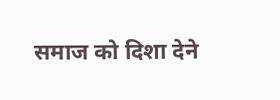समाज को दिशा देने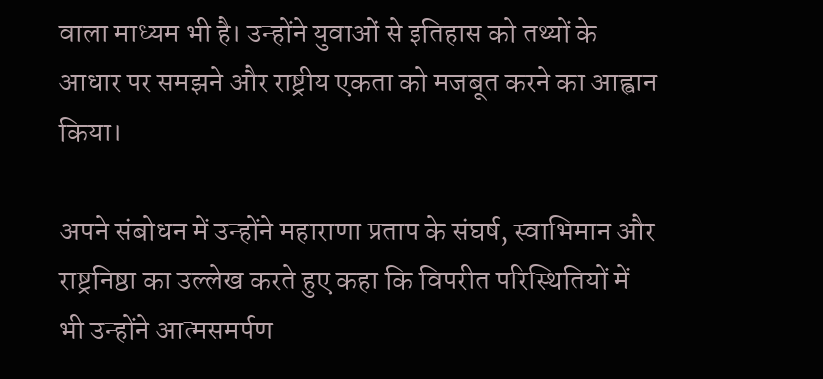वाला माध्यम भी है। उन्होंने युवाओं से इतिहास को तथ्यों के आधार पर समझने और राष्ट्रीय एकता को मजबूत करने का आह्वान किया।

अपने संबोधन में उन्होंने महाराणा प्रताप के संघर्ष, स्वाभिमान और राष्ट्रनिष्ठा का उल्लेख करते हुए कहा कि विपरीत परिस्थितियों में भी उन्होंने आत्मसमर्पण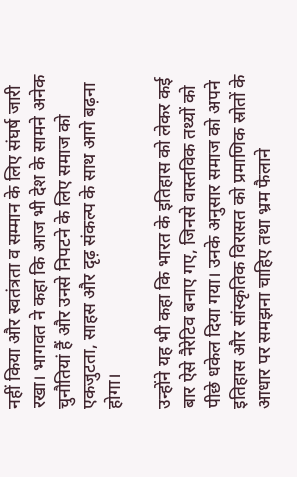नहीं किया और स्वतंत्रता व सम्मान के लिए संघर्ष जारी रखा। भागवत ने कहा कि आज भी देश के सामने अनेक चुनौतियां हैं और उनसे निपटने के लिए समाज को एकजुटता, साहस और दृढ़ संकल्प के साथ आगे बढ़ना होगा।

उन्होंने यह भी कहा कि भारत के इतिहास को लेकर कई बार ऐसे नैरेटिव बनाए गए, जिनसे वास्तविक तथ्यों को पीछे धकेल दिया गया। उनके अनुसार समाज को अपने इतिहास और सांस्कृतिक विरासत को प्रमाणिक स्रोतों के आधार पर समझना चाहिए तथा भ्रम फैलाने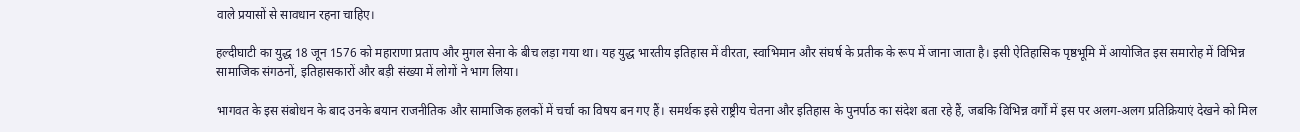वाले प्रयासों से सावधान रहना चाहिए।

हल्दीघाटी का युद्ध 18 जून 1576 को महाराणा प्रताप और मुगल सेना के बीच लड़ा गया था। यह युद्ध भारतीय इतिहास में वीरता, स्वाभिमान और संघर्ष के प्रतीक के रूप में जाना जाता है। इसी ऐतिहासिक पृष्ठभूमि में आयोजित इस समारोह में विभिन्न सामाजिक संगठनों, इतिहासकारों और बड़ी संख्या में लोगों ने भाग लिया।

भागवत के इस संबोधन के बाद उनके बयान राजनीतिक और सामाजिक हलकों में चर्चा का विषय बन गए हैं। समर्थक इसे राष्ट्रीय चेतना और इतिहास के पुनर्पाठ का संदेश बता रहे हैं, जबकि विभिन्न वर्गों में इस पर अलग-अलग प्रतिक्रियाएं देखने को मिल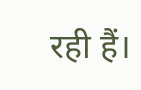रही हैं।